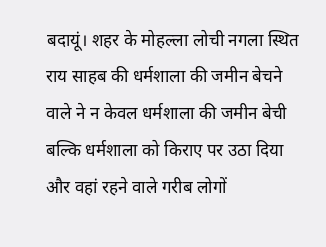बदायूं। शहर के मोहल्ला लोची नगला स्थित राय साहब की धर्मशाला की जमीन बेचने वाले ने न केवल धर्मशाला की जमीन बेची बल्कि धर्मशाला को किराए पर उठा दिया और वहां रहने वाले गरीब लोगों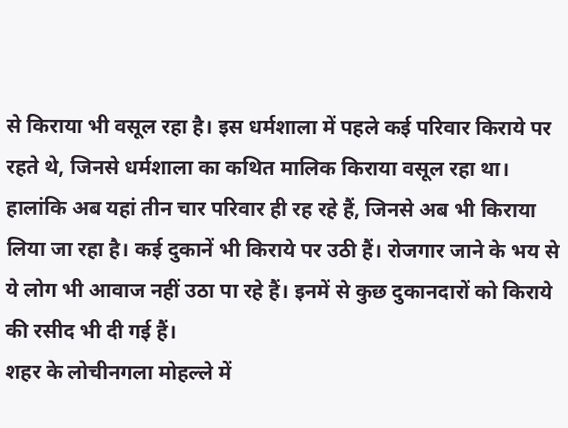से किराया भी वसूल रहा है। इस धर्मशाला में पहले कई परिवार किराये पर रहते थे, जिनसे धर्मशाला का कथित मालिक किराया वसूल रहा था। हालांकि अब यहां तीन चार परिवार ही रह रहे हैं, जिनसे अब भी किराया लिया जा रहा है। कई दुकानें भी किराये पर उठी हैं। रोजगार जाने के भय से ये लोग भी आवाज नहीं उठा पा रहे हैं। इनमें से कुछ दुकानदारों को किराये की रसीद भी दी गई हैं।
शहर के लोचीनगला मोहल्ले में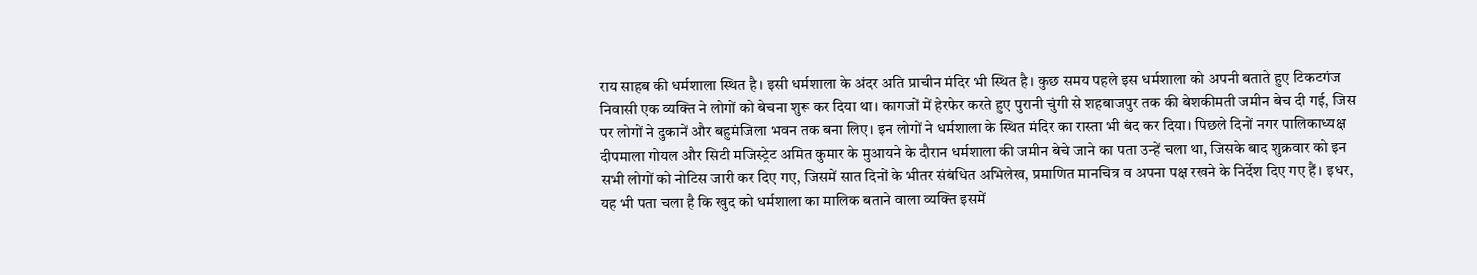राय साहब की धर्मशाला स्थित है। इसी धर्मशाला के अंदर अति प्राचीन मंदिर भी स्थित है। कुछ समय पहले इस धर्मशाला को अपनी बताते हुए टिकटगंज निवासी एक व्यक्ति ने लोगों को बेचना शुरू कर दिया था। कागजों में हेरफेर करते हुए पुरानी चुंगी से शहबाजपुर तक की बेशकीमती जमीन बेच दी गई, जिस पर लोगों ने दुकानें और बहुमंजिला भवन तक बना लिए। इन लोगों ने धर्मशाला के स्थित मंदिर का रास्ता भी बंद कर दिया। पिछले दिनों नगर पालिकाध्यक्ष दीपमाला गोयल और सिटी मजिस्ट्रेट अमित कुमार के मुआयने के दौरान धर्मशाला की जमीन बेचे जाने का पता उन्हें चला था, जिसके बाद शुक्रवार को इन सभी लोगों को नोटिस जारी कर दिए गए, जिसमें सात दिनों के भीतर संबंधित अभिलेख, प्रमाणित मानचित्र व अपना पक्ष रखने के निर्देश दिए गए हैं। इधर, यह भी पता चला है कि खुद को धर्मशाला का मालिक बताने वाला व्यक्ति इसमें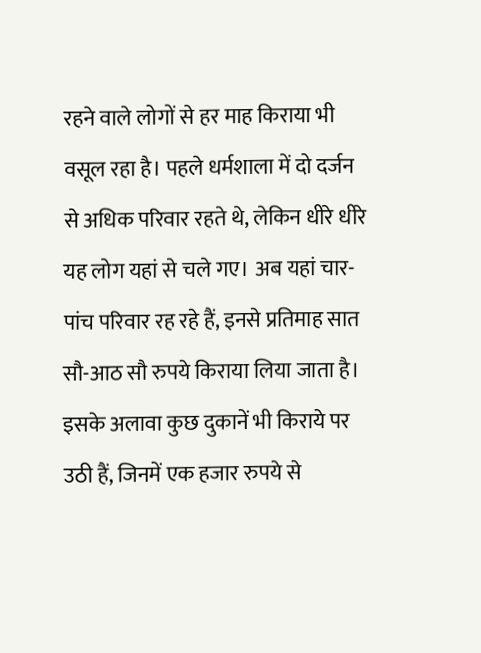रहने वाले लोगों से हर माह किराया भी वसूल रहा है। पहले धर्मशाला में दो दर्जन से अधिक परिवार रहते थे, लेकिन धीरे धीरे यह लोग यहां से चले गए। अब यहां चार-पांच परिवार रह रहे हैं, इनसे प्रतिमाह सात सौ-आठ सौ रुपये किराया लिया जाता है। इसके अलावा कुछ दुकानें भी किराये पर उठी हैं, जिनमें एक हजार रुपये से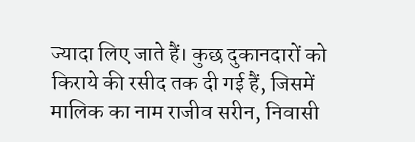ज्यादा लिए जाते हैं। कुछ दुकानदारों को किराये की रसीद तक दी गई हैं, जिसमें मालिक का नाम राजीव सरीन, निवासी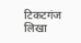टिकटगंज लिखा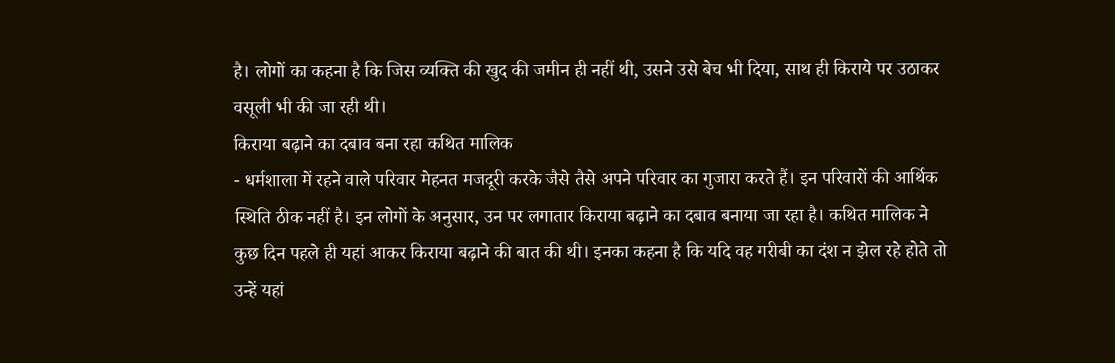है। लोगों का कहना है कि जिस व्यक्ति की खुद की जमीन ही नहीं थी, उसने उसे बेच भी दिया, साथ ही किराये पर उठाकर वसूली भी की जा रही थी।
किराया बढ़ाने का दबाव बना रहा कथित मालिक
- धर्मशाला में रहने वाले परिवार मेहनत मजदूरी करके जैसे तैसे अपने परिवार का गुजारा करते हैं। इन परिवारों की आर्थिक स्थिति ठीक नहीं है। इन लोगों के अनुसार, उन पर लगातार किराया बढ़ाने का दबाव बनाया जा रहा है। कथित मालिक ने कुछ दिन पहले ही यहां आकर किराया बढ़ाने की बात की थी। इनका कहना है कि यदि वह गरीबी का दंश न झेल रहे होते तो उन्हें यहां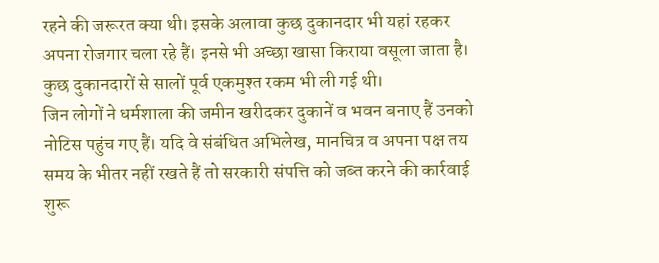रहने की जरूरत क्या थी। इसके अलावा कुछ दुकानदार भी यहां रहकर अपना रोजगार चला रहे हैं। इनसे भी अच्छा खासा किराया वसूला जाता है। कुछ दुकानदारों से सालों पूर्व एकमुश्त रकम भी ली गई थी।
जिन लोगों ने धर्मशाला की जमीन खरीदकर दुकानें व भवन बनाए हैं उनको नोटिस पहुंच गए हैं। यदि वे संबंधित अभिलेख, मानचित्र व अपना पक्ष तय समय के भीतर नहीं रखते हैं तो सरकारी संपत्ति को जब्त करने की कार्रवाई शुरू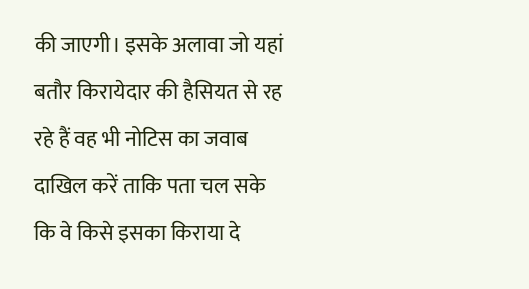की जाएगी। इसके अलावा जो यहां बतौर किरायेदार की हैसियत से रह रहे हैं वह भी नोटिस का जवाब दाखिल करें ताकि पता चल सके कि वे किसे इसका किराया दे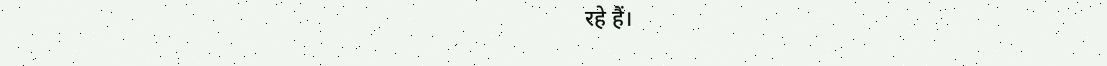रहे हैं।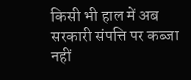किसी भी हाल में अब सरकारी संपत्ति पर कब्जा नहीं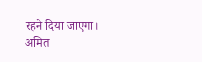रहने दिया जाएगा।
अमित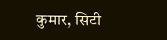कुमार, सिटी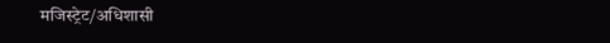मजिस्ट्रेट/अधिशासी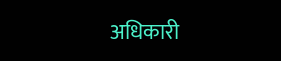अधिकारी